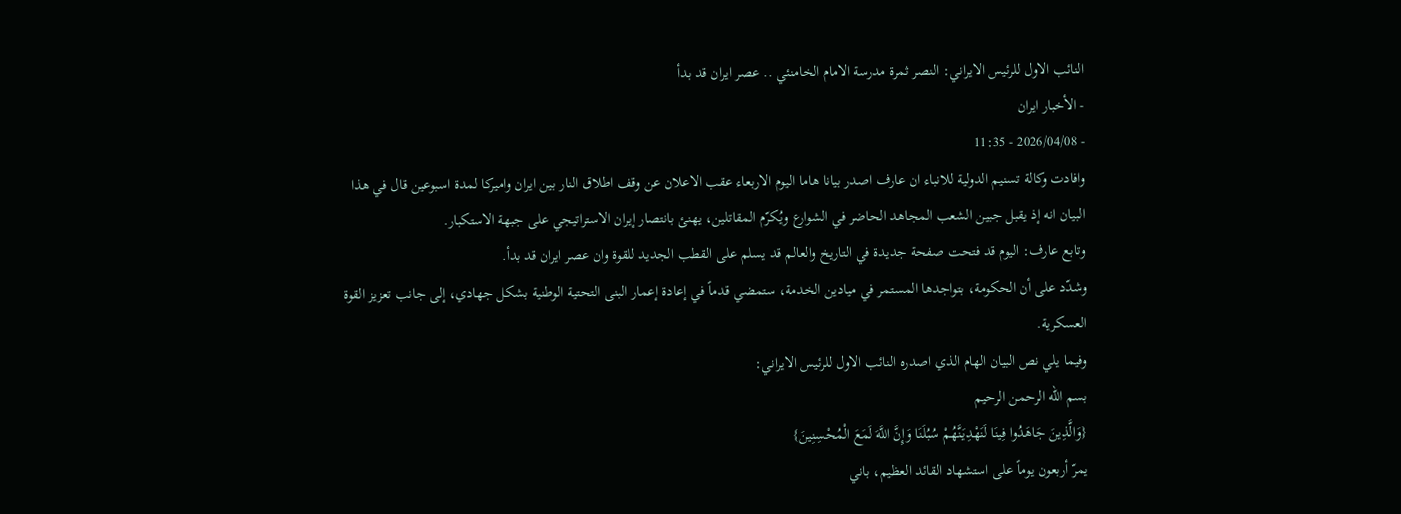النائب الاول للرئيس الايراني: النصر ثمرة مدرسة الامام الخامنئي .. عصر ايران قد بدأ
- الأخبار ایران
- 2026/04/08 - 11:35
وافادت وكالة تسنيم الدولية للانباء ان عارف اصدر بيانا هاما اليوم الاربعاء عقب الاعلان عن وقف اطلاق النار بين ايران واميركا لمدة اسبوعين قال في هذا البيان انه إذ يقبل جبين الشعب المجاهد الحاضر في الشوارع ويُكرّم المقاتلين، يهنئ بانتصار إيران الاستراتيجي على جبهة الاستكبار.
وتابع عارف: اليوم قد فتحت صفحة جديدة في التاريخ والعالم قد يسلم على القطب الجديد للقوة وان عصر ايران قد بدأ.
وشدّد على أن الحكومة، بتواجدها المستمر في ميادين الخدمة، ستمضي قدماً في إعادة إعمار البنى التحتية الوطنية بشكل جهادي، إلى جانب تعزيز القوة العسكرية.
وفيما يلي نص البيان الهام الذي اصدره النائب الاول للرئيس الايراني:
بسم الله الرحمن الرحيم
{وَالَّذِينَ جَاهَدُوا فِينَا لَنَهْدِيَنَّهُمْ سُبُلَنَا وَإِنَّ اللَّهَ لَمَعَ الْمُحْسِنِينَ}
يمرّ أربعون يوماً على استشهاد القائد العظيم، باني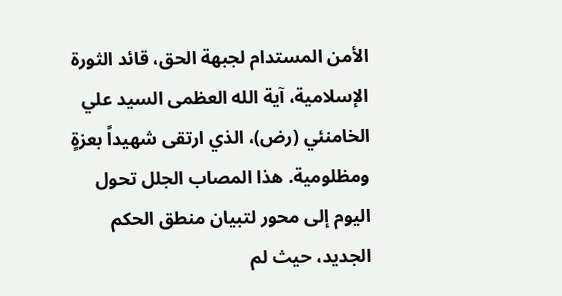الأمن المستدام لجبهة الحق، قائد الثورة الإسلامية، آية الله العظمى السيد علي الخامنئي (رض)، الذي ارتقى شهيداً بعزةٍ ومظلومية. هذا المصاب الجلل تحول اليوم إلى محور لتبيان منطق الحكم الجديد، حيث لم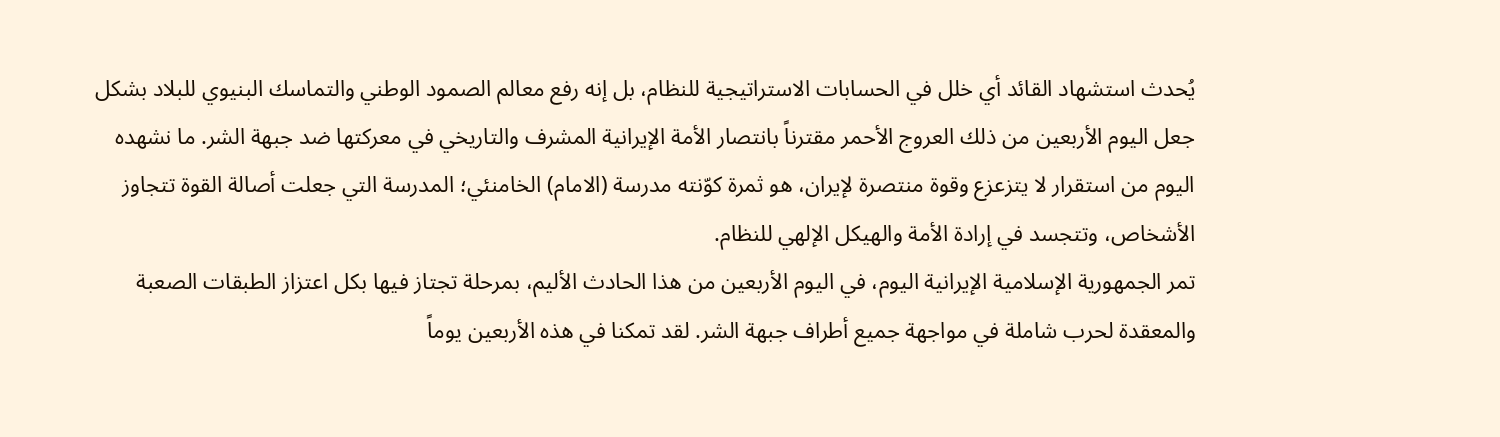يُحدث استشهاد القائد أي خلل في الحسابات الاستراتيجية للنظام، بل إنه رفع معالم الصمود الوطني والتماسك البنيوي للبلاد بشكل جعل اليوم الأربعين من ذلك العروج الأحمر مقترناً بانتصار الأمة الإيرانية المشرف والتاريخي في معركتها ضد جبهة الشر. ما نشهده اليوم من استقرار لا يتزعزع وقوة منتصرة لإيران، هو ثمرة كوّنته مدرسة (الامام) الخامنئي؛ المدرسة التي جعلت أصالة القوة تتجاوز الأشخاص، وتتجسد في إرادة الأمة والهيكل الإلهي للنظام.
تمر الجمهورية الإسلامية الإيرانية اليوم، في اليوم الأربعين من هذا الحادث الأليم، بمرحلة تجتاز فيها بكل اعتزاز الطبقات الصعبة والمعقدة لحرب شاملة في مواجهة جميع أطراف جبهة الشر. لقد تمكنا في هذه الأربعين يوماً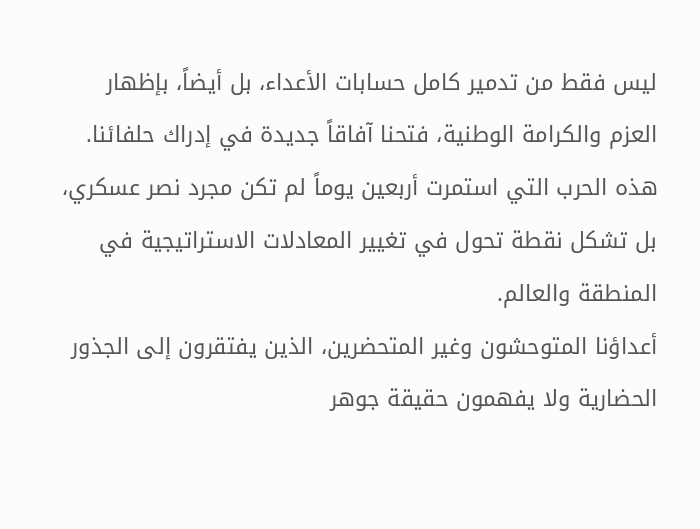ليس فقط من تدمير كامل حسابات الأعداء، بل أيضاً، بإظهار العزم والكرامة الوطنية، فتحنا آفاقاً جديدة في إدراك حلفائنا. هذه الحرب التي استمرت أربعين يوماً لم تكن مجرد نصر عسكري، بل تشكل نقطة تحول في تغيير المعادلات الاستراتيجية في المنطقة والعالم.
أعداؤنا المتوحشون وغير المتحضرين، الذين يفتقرون إلى الجذور الحضارية ولا يفهمون حقيقة جوهر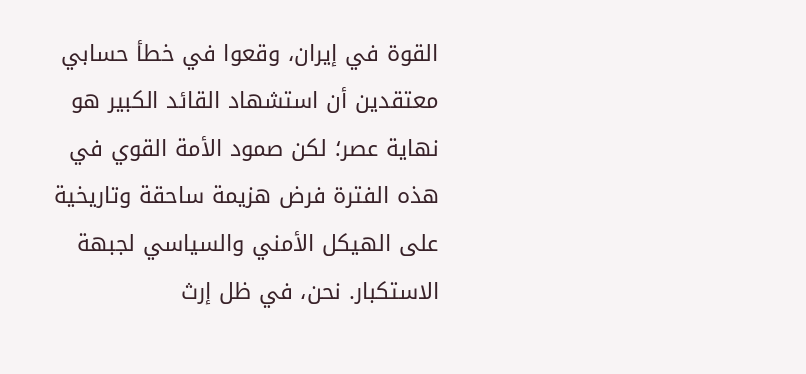القوة في إيران، وقعوا في خطأ حسابي معتقدين أن استشهاد القائد الكبير هو نهاية عصر؛ لكن صمود الأمة القوي في هذه الفترة فرض هزيمة ساحقة وتاريخية على الهيكل الأمني والسياسي لجبهة الاستكبار. نحن، في ظل إرث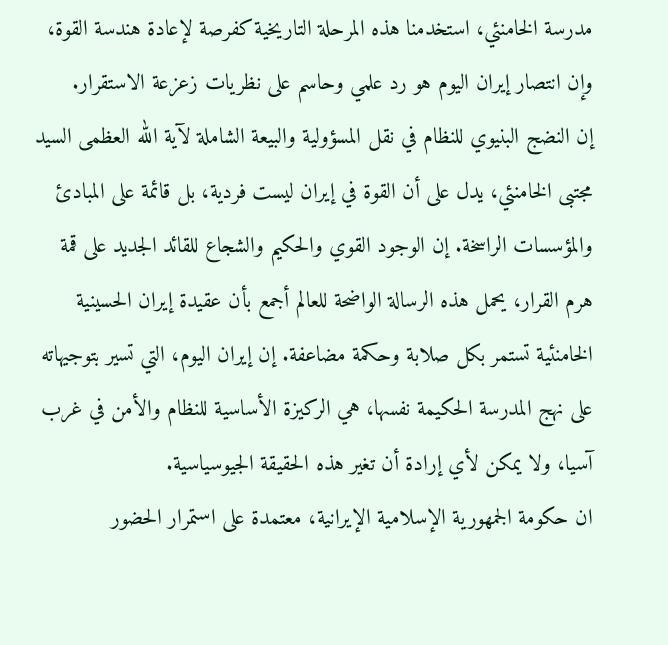مدرسة الخامنئي، استخدمنا هذه المرحلة التاريخية كفرصة لإعادة هندسة القوة، وإن انتصار إيران اليوم هو رد علمي وحاسم على نظريات زعزعة الاستقرار.
إن النضج البنيوي للنظام في نقل المسؤولية والبيعة الشاملة لآية الله العظمى السيد مجتبى الخامنئي، يدل على أن القوة في إيران ليست فردية، بل قائمة على المبادئ والمؤسسات الراسخة. إن الوجود القوي والحكيم والشجاع للقائد الجديد على قمة هرم القرار، يحمل هذه الرسالة الواضحة للعالم أجمع بأن عقيدة إيران الحسينية الخامنئية تستمر بكل صلابة وحكمة مضاعفة. إن إيران اليوم، التي تسير بتوجيهاته على نهج المدرسة الحكيمة نفسها، هي الركيزة الأساسية للنظام والأمن في غرب آسيا، ولا يمكن لأي إرادة أن تغير هذه الحقيقة الجيوسياسية.
ان حكومة الجمهورية الإسلامية الإيرانية، معتمدة على استمرار الحضور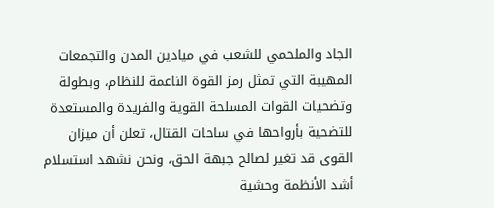الجاد والملحمي للشعب في ميادين المدن والتجمعات المهيبة التي تمثل رمز القوة الناعمة للنظام، وبطولة وتضحيات القوات المسلحة القوية والفريدة والمستعدة للتضحية بأرواحها في ساحات القتال، تعلن أن ميزان القوى قد تغير لصالح جبهة الحق، ونحن نشهد استسلام أشد الأنظمة وحشية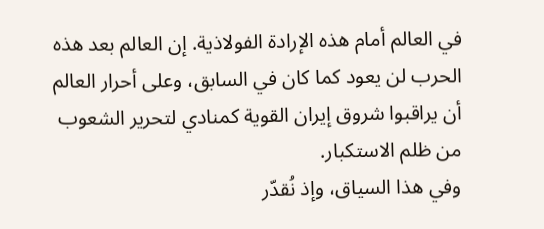في العالم أمام هذه الإرادة الفولاذية. إن العالم بعد هذه الحرب لن يعود كما كان في السابق، وعلى أحرار العالم أن يراقبوا شروق إيران القوية كمنادي لتحرير الشعوب من ظلم الاستكبار.
وفي هذا السياق، وإذ نُقدّر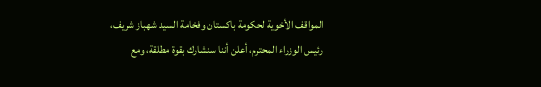المواقف الأخوية لحكومة باكستان وفخامة السيد شهباز شريف، رئيس الوزراء المحترم، أعلن أننا سنشارك بقوة مطلقة، ومع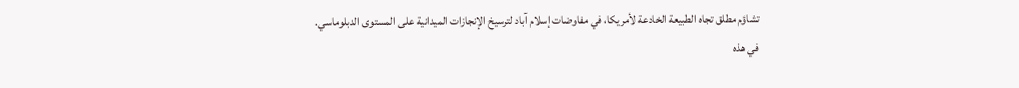تشاؤم مطلق تجاه الطبيعة الخادعة لأمريكا، في مفاوضات إسلام آباد لترسيخ الإنجازات الميدانية على المستوى الدبلوماسي.
في هذه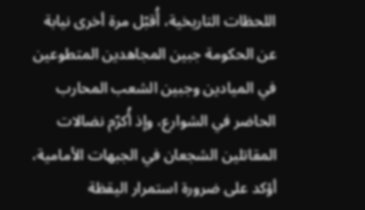اللحظات التاريخية، أُقبّل مرة أخرى نيابة عن الحكومة جبين المجاهدين المتطوعين في الميادين وجبين الشعب المحارب الحاضر في الشوارع، وإذ أُكرّم نضالات المقاتلين الشجعان في الجبهات الأمامية، أؤكد على ضرورة استمرار اليقظة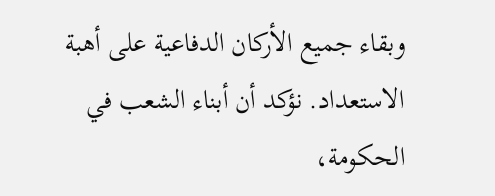وبقاء جميع الأركان الدفاعية على أهبة الاستعداد. نؤكد أن أبناء الشعب في الحكومة،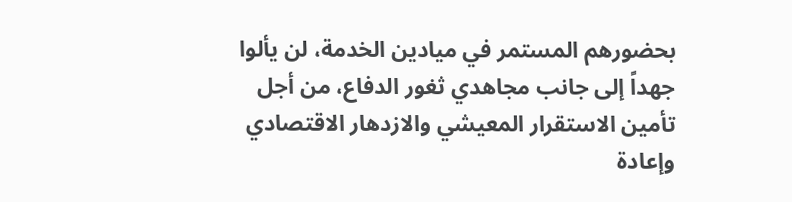بحضورهم المستمر في ميادين الخدمة، لن يألوا جهداً إلى جانب مجاهدي ثغور الدفاع، من أجل تأمين الاستقرار المعيشي والازدهار الاقتصادي وإعادة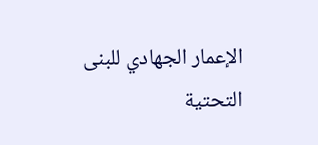الإعمار الجهادي للبنى التحتية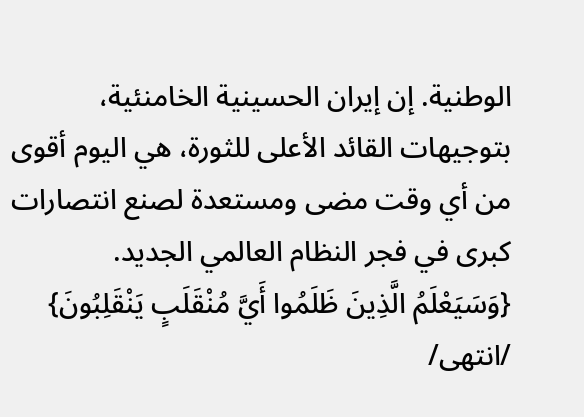الوطنية. إن إيران الحسينية الخامنئية، بتوجيهات القائد الأعلى للثورة، هي اليوم أقوى من أي وقت مضى ومستعدة لصنع انتصارات كبرى في فجر النظام العالمي الجديد.
{وَسَيَعْلَمُ الَّذِينَ ظَلَمُوا أَيَّ مُنْقَلَبٍ يَنْقَلِبُونَ}
/انتهى/